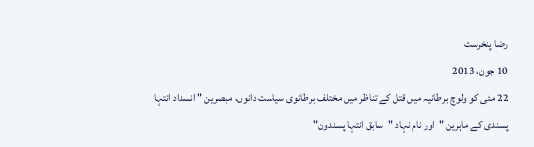رضا پنخرست
10 جون، 2013
22 مئی کو ولوچ برطانیہ میں قتل کے تناظر میں مختلف برطانوی سیاست دانوں، مبصرین " انسداد انتہا پسندی کے ماہرین "اور نام نہاد "سابق انتہا پسندون"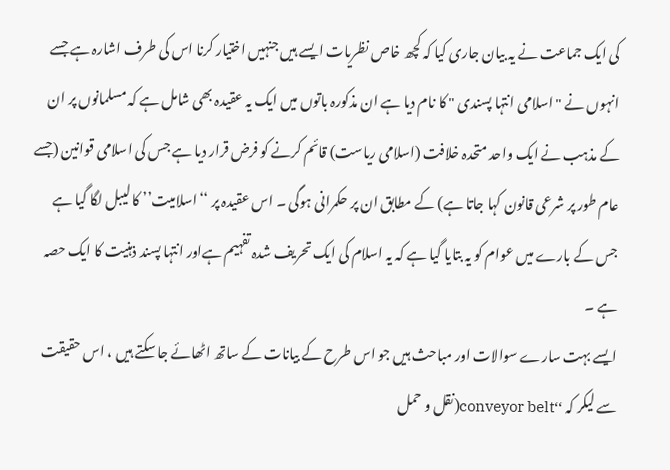کی ایک جماعت نے یہ بیان جاری کیا کہ کچھ خاص نظریات ایسے ہیں جنہیں اختیار کرنا اس کی طرف اشارہ ہے جسے انہوں نے " اسلامی انتہا پسندی " کا نام دیا ہے ان مذکورہ باتوں میں ایک یہ عقیدہ بھی شامل ہے کہ مسلمانوں پر ان کے مذہب نے ایک واحد متحدہ خلافت (اسلامی ریاست) قائم کرنے کو فرض قرار دیا ہے جس کی اسلامی قوانین (جسے عام طور پر شرعی قانون کہا جاتا ہے) کے مطابق ان پر حکمرانی ہوگی ۔ اس عقیدہ پر ‘‘اسلامیت’’ کا لیبل لگا گیا ہے جس کے بارے میں عوام کو یہ بتایا گیا ہے کہ یہ اسلام کی ایک تحریف شدہ تفہیم ہےاور انتہا پسند ذہنیت کا ایک حصہ ہے ۔
ایسے بہت سارے سوالات اور مباحث ہیں جو اس طرح کے بیانات کے ساتھ اٹھائے جا سکتے ہیں ، اس حقیقت سے لیکر کہ ‘‘conveyor belt(نقل و حمل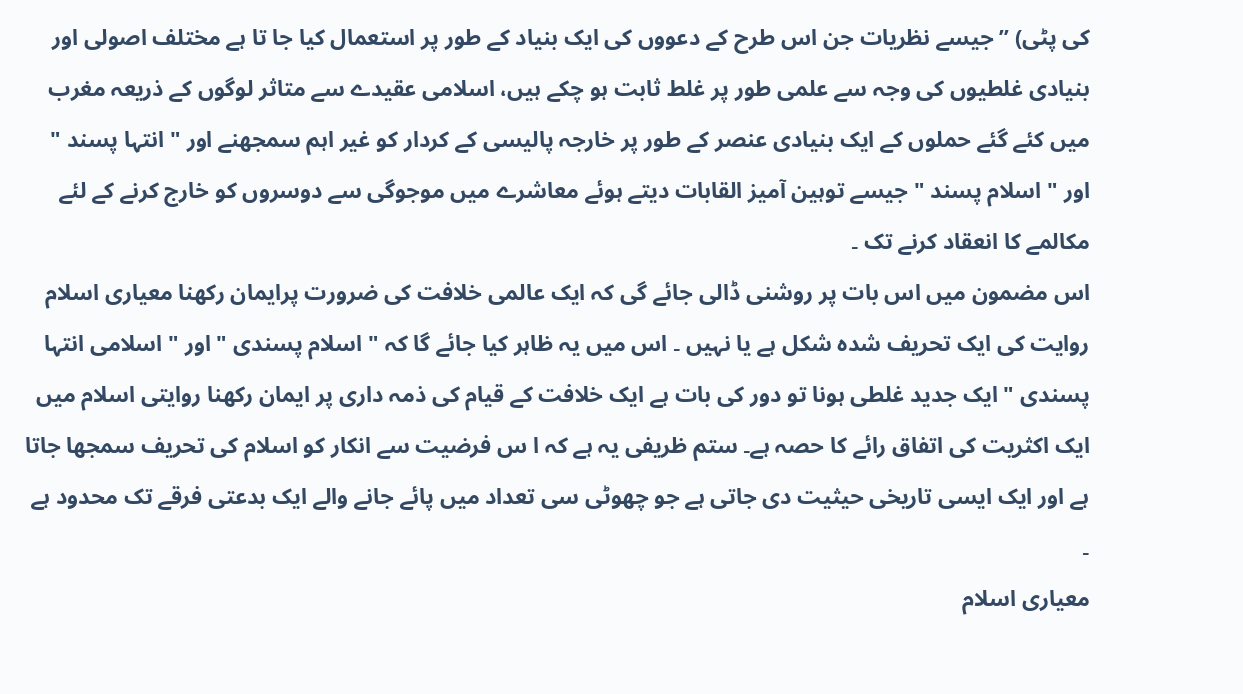کی پٹی) ’’ جیسے نظریات جن اس طرح کے دعووں کی ایک بنیاد کے طور پر استعمال کیا جا تا ہے مختلف اصولی اور بنیادی غلطیوں کی وجہ سے علمی طور پر غلط ثابت ہو چکے ہیں، اسلامی عقیدے سے متاثر لوگوں کے ذریعہ مغرب میں کئے گئے حملوں کے ایک بنیادی عنصر کے طور پر خارجہ پالیسی کے کردار کو غیر اہم سمجھنے اور " انتہا پسند " اور " اسلام پسند " جیسے توہین آمیز القابات دیتے ہوئے معاشرے میں موجوگی سے دوسروں کو خارج کرنے کے لئے مکالمے کا انعقاد کرنے تک ۔
اس مضمون میں اس بات پر روشنی ڈالی جائے گی کہ ایک عالمی خلافت کی ضرورت پرایمان رکھنا معیاری اسلام روایت کی ایک تحریف شدہ شکل ہے یا نہیں ۔ اس میں یہ ظاہر کیا جائے گا کہ " اسلام پسندی " اور " اسلامی انتہا پسندی " ایک جدید غلطی ہونا تو دور کی بات ہے ایک خلافت کے قیام کی ذمہ داری پر ایمان رکھنا روایتی اسلام میں ایک اکثریت کی اتفاق رائے کا حصہ ہے۔ ستم ظریفی یہ ہے کہ ا س فرضیت سے انکار کو اسلام کی تحریف سمجھا جاتا ہے اور ایک ایسی تاریخی حیثیت دی جاتی ہے جو چھوٹی سی تعداد میں پائے جانے والے ایک بدعتی فرقے تک محدود ہے ۔
معیاری اسلام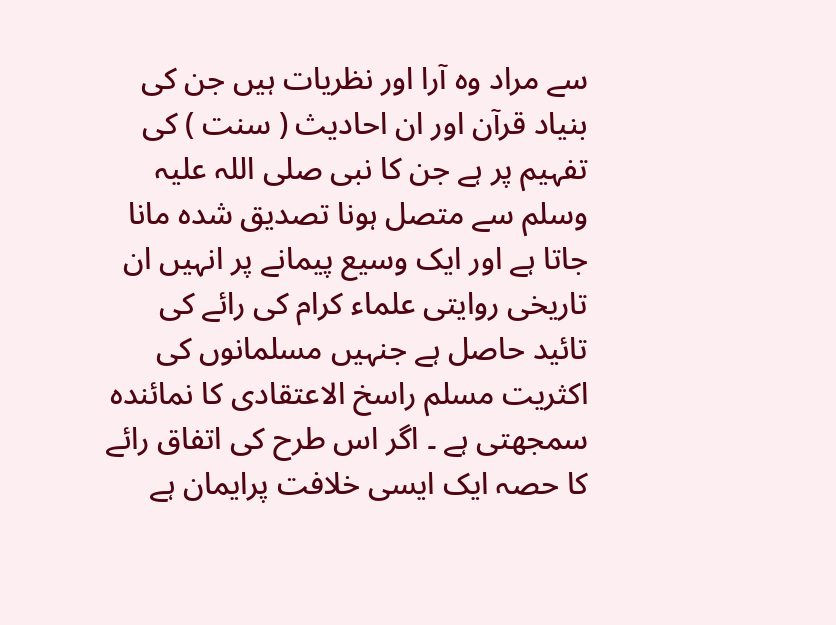سے مراد وہ آرا اور نظریات ہیں جن کی بنیاد قرآن اور ان احادیث ( سنت ) کی تفہیم پر ہے جن کا نبی صلی اللہ علیہ وسلم سے متصل ہونا تصدیق شدہ مانا جاتا ہے اور ایک وسیع پیمانے پر انہیں ان تاریخی روایتی علماء کرام کی رائے کی تائید حاصل ہے جنہیں مسلمانوں کی اکثریت مسلم راسخ الاعتقادی کا نمائندہ سمجھتی ہے ۔ اگر اس طرح کی اتفاق رائے کا حصہ ایک ایسی خلافت پرایمان ہے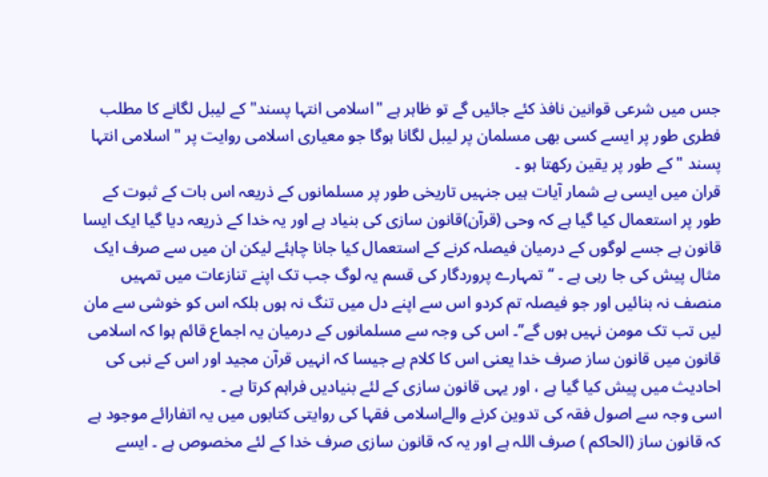جس میں شرعی قوانین نافذ کئے جائیں گے تو ظاہر ہے "اسلامی انتہا پسند" کے لیبل لگانے کا مطلب فطری طور پر ایسے کسی بھی مسلمان پر لیبل لگانا ہوگا جو معیاری اسلامی روایت پر " اسلامی انتہا پسند " کے طور پر یقین رکھتا ہو ۔
قران میں ایسی بے شمار آیات ہیں جنہیں تاریخی طور پر مسلمانوں کے ذریعہ اس بات کے ثبوت کے طور پر استعمال کیا گیا ہے کہ وحی (قرآن)قانون سازی کی بنیاد ہے اور یہ خدا کے ذریعہ دیا گیا ایک ایسا قانون ہے جسے لوگوں کے درمیان فیصلہ کرنے کے استعمال کیا جانا چاہئے لیکن ان میں سے صرف ایک مثال پیش کی جا رہی ہے ۔ ‘‘تمہارے پروردگار کی قسم یہ لوگ جب تک اپنے تنازعات میں تمہیں منصف نہ بنائیں اور جو فیصلہ تم کردو اس سے اپنے دل میں تنگ نہ ہوں بلکہ اس کو خوشی سے مان لیں تب تک مومن نہیں ہوں گے’’۔ اس کی وجہ سے مسلمانوں کے درمیان یہ اجماع قائم ہوا کہ اسلامی قانون میں قانون ساز صرف خدا یعنی اس کا کلام ہے جیسا کہ انہیں قرآن مجید اور اس کے نبی کی احادیث میں پیش کیا گیا ہے ، اور یہی قانون سازی کے لئے بنیادیں فراہم کرتا ہے ۔
اسی وجہ سے اصول فقہ کی تدوین کرنے والےاسلامی فقہا کی روایتی کتابوں میں یہ اتفارائے موجود ہے کہ قانون ساز (الحاکم ) صرف اللہ ہے اور یہ کہ قانون سازی صرف خدا کے لئے مخصوص ہے ۔ ایسے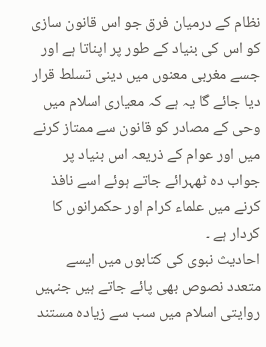نظام کے درمیان فرق جو اس قانون سازی کو اس کی بنیاد کے طور پر اپناتا ہے اور جسے مغربی معنوں میں دینی تسلط قرار دیا جائے گا یہ ہے کہ معیاری اسلام میں وحی کے مصادر کو قانون سے ممتاز کرنے میں اور عوام کے ذریعہ اس بنیاد پر جواب دہ ٹھہرائے جاتے ہوئے اسے نافذ کرنے میں علماء کرام اور حکمرانوں کا کردار ہے ۔
احادیث نبوی کی کتابوں میں ایسے متعدد نصوص بھی پائے جاتے ہیں جنہیں روایتی اسلام میں سب سے زیادہ مستند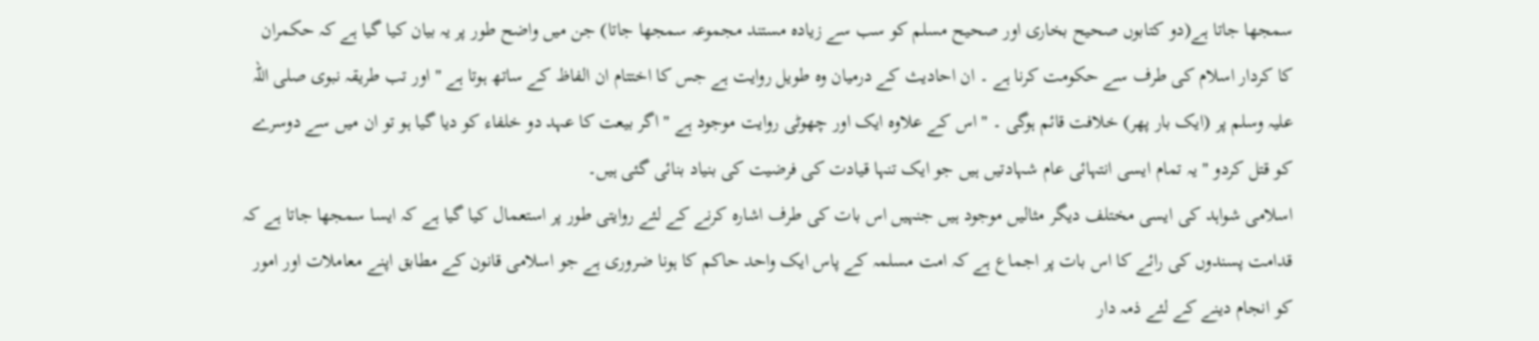سمجھا جاتا ہے(دو کتابوں صحیح بخاری اور صحیح مسلم کو سب سے زیادہ مستند مجموعہ سمجھا جاتا) جن میں واضح طور پر یہ بیان کیا گیا ہے کہ حکمران کا کردار اسلام کی طرف سے حکومت کرنا ہے ۔ ان احادیث کے درمیان وہ طویل روایت ہے جس کا اختتام ان الفاظ کے ساتھ ہوتا ہے " اور تب طریقہ نبوی صلی اللہ علیہ وسلم پر (ایک بار پھر) خلافت قائم ہوگی ۔ " اس کے علاوہ ایک اور چھوٹی روایت موجود ہے " اگر بیعت کا عہد دو خلفاء کو دیا گیا ہو تو ان میں سے دوسرے کو قتل کردو " یہ تمام ایسی انتہائی عام شہادتیں ہیں جو ایک تنہا قیادت کی فرضیت کی بنیاد بنائی گئی ہیں۔
اسلامی شواہد کی ایسی مختلف دیگر مثالیں موجود ہیں جنہیں اس بات کی طرف اشارہ کرنے کے لئے روایتی طور پر استعمال کیا گیا ہے کہ ایسا سمجھا جاتا ہے کہ قدامت پسندوں کی رائے کا اس بات پر اجماع ہے کہ امت مسلمہ کے پاس ایک واحد حاکم کا ہونا ضروری ہے جو اسلامی قانون کے مطابق اپنے معاملات اور امور کو انجام دینے کے لئے ذمہ دار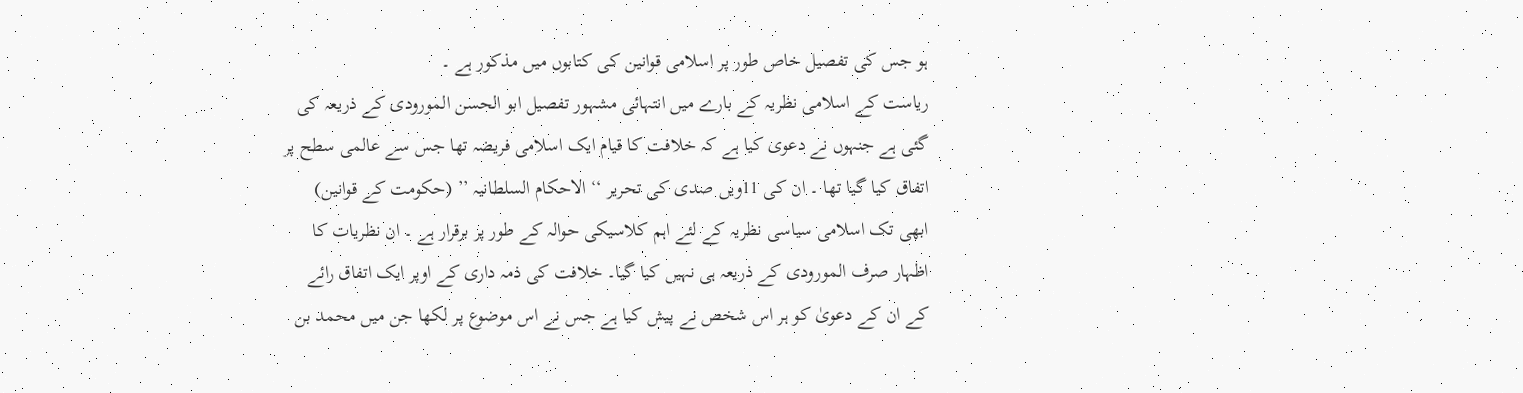ہو جس کی تفصیل خاص طور پر اسلامی قوانین کی کتابوں میں مذکور ہے ۔
ریاست کے اسلامی نظریہ کے بارے میں انتہائی مشہور تفصیل ابو الحسن المورودی کے ذریعہ کی گئی ہے جنہوں نے دعوی کیا ہے کہ خلافت کا قیام ایک اسلامی فریضہ تھا جس سے عالمی سطح پر اتفاق کیا گیا تھا ۔ ان کی 11ویں صدی کی تحریر ‘‘ الاحکام السلطانیہ ’’ (حکومت کے قوانین) ابھی تک اسلامی سیاسی نظریہ کے لئے اہم کلاسیکی حوالہ کے طور پر برقرار ہے ۔ ان نظریات کا اظہار صرف المورودی کے ذریعہ ہی نہیں کیا گیا۔ خلافت کی ذمہ داری کے اوپر ایک اتفاق رائے کے ان کے دعویٰ کو ہر اس شخص نے پیش کیا ہے جس نے اس موضوع پر لکھا جن میں محمد بن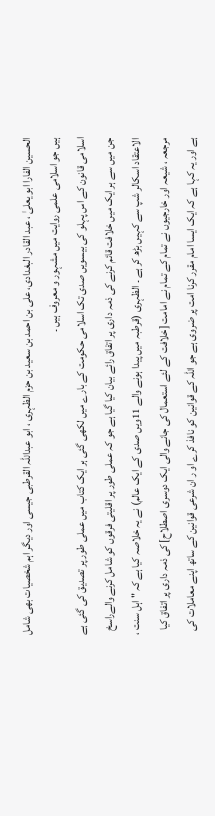الحسین الفارا ابو یعلیٰ ، عبد القادر البغدادی، علی بن احمد بن سعید بن حزم الظہری ، ابو عبداللہ القرطبی جیسی اور دیگر اہم شخصیات بھی شامل ہیں جو اسلامی علمی روایت میں مشہور و معروف ہیں ۔
اسلامی قانون کے اس پہلو کی بیسویں صدی تک اسلامی حکومت کے بارے میں لکھی گئی ہر ایک کتاب میں عملی طور پر تصدیق کی گئی ہے جن میں سے ہر ایک میں خلافت قائم کرنے کی ذمہ داری پر اتفاق رائے بیان کیا گیا ہے جو کہ عملی طور پر اقلیتی فرقوں کو شامل کرنے والےراسخ الاعتقاد اسکالر شپ سے کہیں بڑھ کر ہے ۔ الظہری (قرطبہ میں پیدا ہونے والے 11ویں صدی کے ایک عالم) نے یہ خلاصہ کیا ہے کہ " اہل سنت ، مرجعہ ، شیعہ اور خارجیوں نے تمام کے تمام نے امامت [خلافت کے لئے استعمال کی جانے والی ایک دوسری اصطلاح] کی ذمہ داری پر اتفاق کیا ہے اور یہ کہا ہے کہ ایک ایسا امام مقرر کرنا امت پر ضروی ہے جو اللہ کے قوانین کو نافذ کرے او ر ان شرعی قوانین کے ساتھ اپنے معاملات کی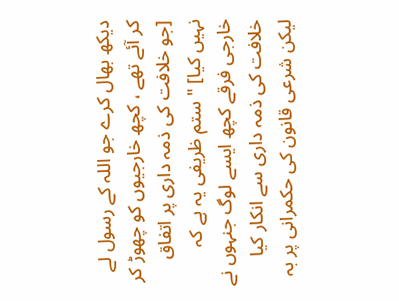دیکھ بھال کرے جو اللہ کے رسول لے کر آئے تھے ، کچھ خارجیوں کو چھوڑ کر [جو خلافت کی ذمہ داری پر اتفاق نہیں کیا] " ستم ظریفی یہ ہے کہ خارجی فرقے کچھ ایسے لوگ جنہوں نے خلافت کی ذمہ داری سے انکار کیا لیکن شرعی قانون کی حکمرانی پر بہ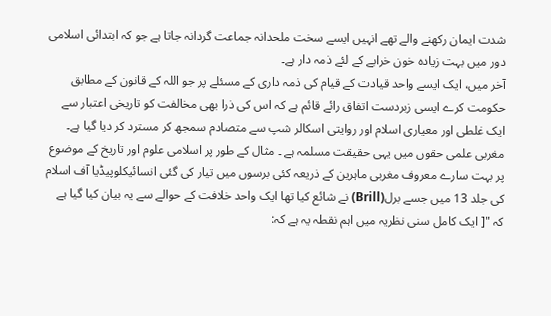شدت ایمان رکھنے والے تھے انہیں ایسے سخت ملحدانہ جماعت گردانہ جاتا ہے جو کہ ابتدائی اسلامی دور میں بہت زیادہ خون خرابے کے لئے ذمہ دار ہے۔
آخر میں، ایک ایسے واحد قیادت کے قیام کی ذمہ داری کے مسئلے پر جو اللہ کے قانون کے مطابق حکومت کرے ایسی زبردست اتفاق رائے قائم ہے کہ اس کی ذرا بھی مخالفت کو تاریخی اعتبار سے ایک غلطی اور معیاری اسلام اور روایتی اسکالر شپ سے متصادم سمجھ کر مسترد کر دیا گیا ہے۔ مغربی علمی حقوں میں یہی حقیقت مسلمہ ہے ۔ مثال کے طور پر اسلامی علوم اور تاریخ کے موضوع پر بہت سارے معروف مغربی ماہرین کے ذریعہ کئی برسوں میں تیار کی گئی انسائیکلوپیڈیا آف اسلام کی جلد 13 میں جسے برل(Brill) نے شائع کیا تھا ایک واحد خلافت کے حوالے سے یہ بیان کیا گیا ہے کہ "[ ایک کامل سنی نظریہ میں اہم نقطہ یہ ہے کہ: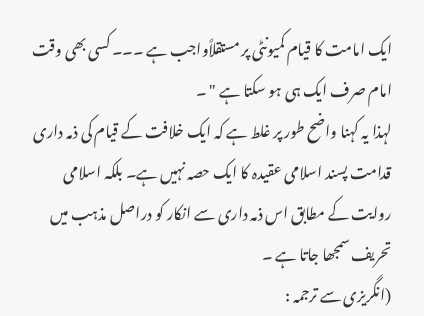ایک امامت کا قیام کمیونٹی پر مستقلاًواجب ہے ۔۔۔ کسی بھی وقت امام صرف ایک ہی ہو سکتا ہے " ۔
لہذا یہ کہنا واضح طور پر غلط ہے کہ ایک خلافت کے قیام کی ذمہ داری قدامت پسند اسلامی عقیدہ کا ایک حصہ نہیں ہے۔ بلکہ اسلامی روایت کے مطابق اس ذمہ داری سے انکار کو دراصل مذہب میں تحریف سمجھا جاتا ہے ۔
(انگریزی سے ترجمہ :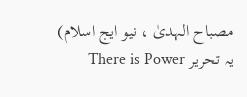مصباح الہدیٰ ، نیو ایج اسلام)
یہ تحریر There is Power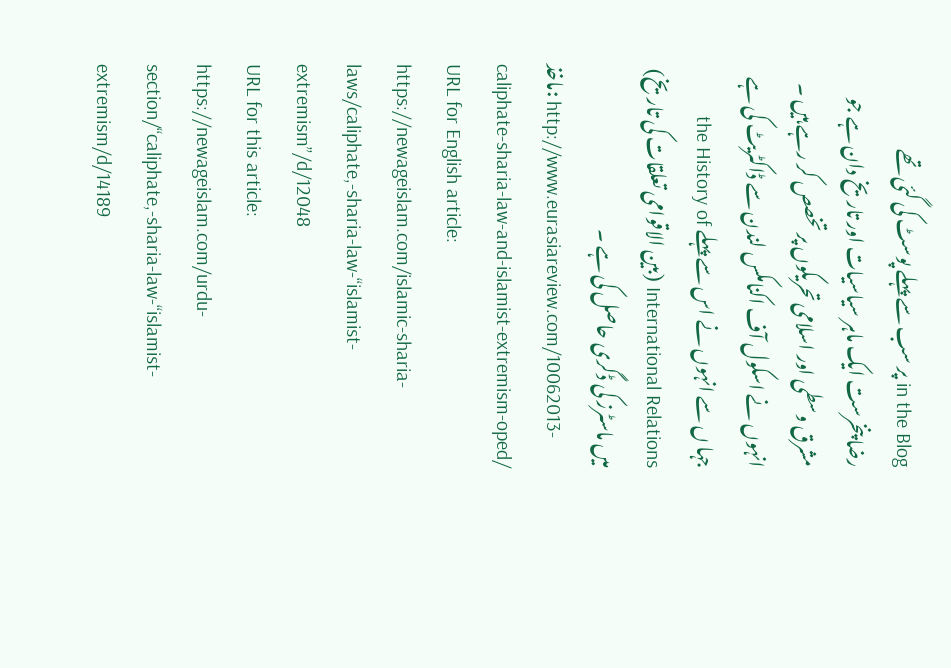in the Blog پر سب سے پہلے پوسٹ کی گئی تھے
رضا پنخرست ایک ماہر سیاسیات اور تاریخ دان ہے جو مشرق وسطی اور اسلامی تحریکوں پر تخصص کر رہے ہیں ۔ انہوں نے اسکول آف اکنامکس لندن سے ڈاکٹریٹ کی ہے جہا ں سے انہوں نے اس سے پہلے the History of International Relations (بین الاقوامی تعلقات کی تاریخ) میں ماسٹرز کی ڈگری حاصل کی ہے ۔
ماخذ: http://www.eurasiareview.com/10062013-caliphate-sharia-law-and-islamist-extremism-oped/
URL for English article:
https://newageislam.com/islamic-sharia-laws/caliphate,-sharia-law-“islamist-extremism”/d/12048
URL for this article:
https://newageislam.com/urdu-section/‘‘caliphate,-sharia-law-“islamist-extremism/d/14189